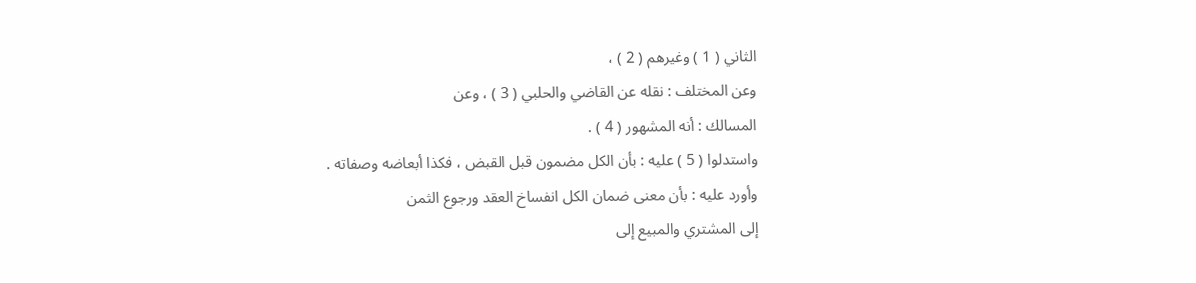الثاني ( 1 ) وغيرهم ( 2 ) ،
وعن المختلف : نقله عن القاضي والحلبي ( 3 ) ، وعن
المسالك : أنه المشهور ( 4 ) .
واستدلوا ( 5 ) عليه : بأن الكل مضمون قبل القبض ، فكذا أبعاضه وصفاته .
وأورد عليه : بأن معنى ضمان الكل انفساخ العقد ورجوع الثمن
إلى المشتري والمبيع إلى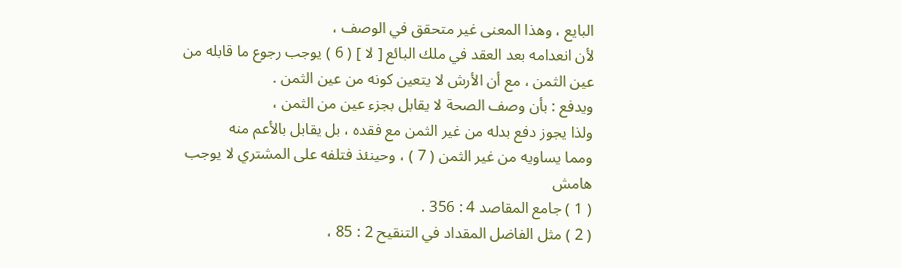البايع ، وهذا المعنى غير متحقق في الوصف ،
لأن انعدامه بعد العقد في ملك البائع [ لا ] ( 6 ) يوجب رجوع ما قابله من
عين الثمن ، مع أن الأرش لا يتعين كونه من عين الثمن .
ويدفع : بأن وصف الصحة لا يقابل بجزء عين من الثمن ،
ولذا يجوز دفع بدله من غير الثمن مع فقده ، بل يقابل بالأعم منه
ومما يساويه من غير الثمن ( 7 ) ، وحينئذ فتلفه على المشتري لا يوجب
هامش
( 1 ) جامع المقاصد 4 : 356 .
( 2 ) مثل الفاضل المقداد في التنقيح 2 : 85 ،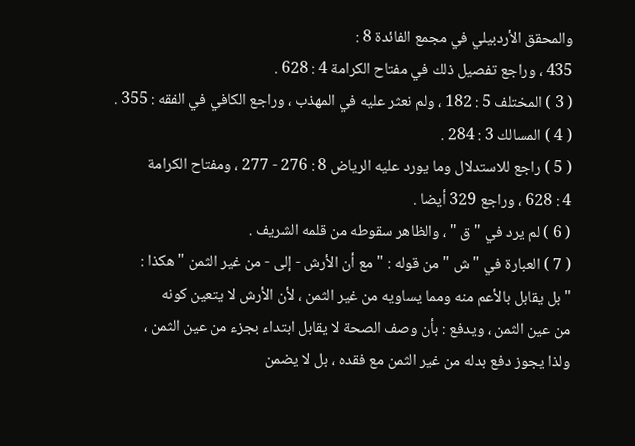والمحقق الأردبيلي في مجمع الفائدة 8 :
435 ، وراجع تفصيل ذلك في مفتاح الكرامة 4 : 628 .
( 3 ) المختلف 5 : 182 ، ولم نعثر عليه في المهذب ، وراجع الكافي في الفقه : 355 .
( 4 ) المسالك 3 : 284 .
( 5 ) راجع للاستدلال وما يورد عليه الرياض 8 : 276 - 277 ، ومفتاح الكرامة
4 : 628 ، وراجع 329 أيضا .
( 6 ) لم يرد في " ق " ، والظاهر سقوطه من قلمه الشريف .
( 7 ) العبارة في " ش " من قوله : " مع أن الأرش - إلى - من غير الثمن " هكذا :
" بل يقابل بالأعم منه ومما يساويه من غير الثمن ، لأن الأرش لا يتعين كونه
من عين الثمن ، ويدفع : بأن وصف الصحة لا يقابل ابتداء بجزء من عين الثمن ،
ولذا يجوز دفع بدله من غير الثمن مع فقده ، بل لا يضمن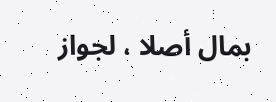بمال أصلا ، لجواز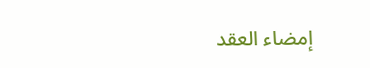إمضاء العقد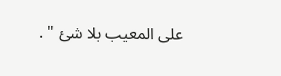على المعيب بلا شئ " .